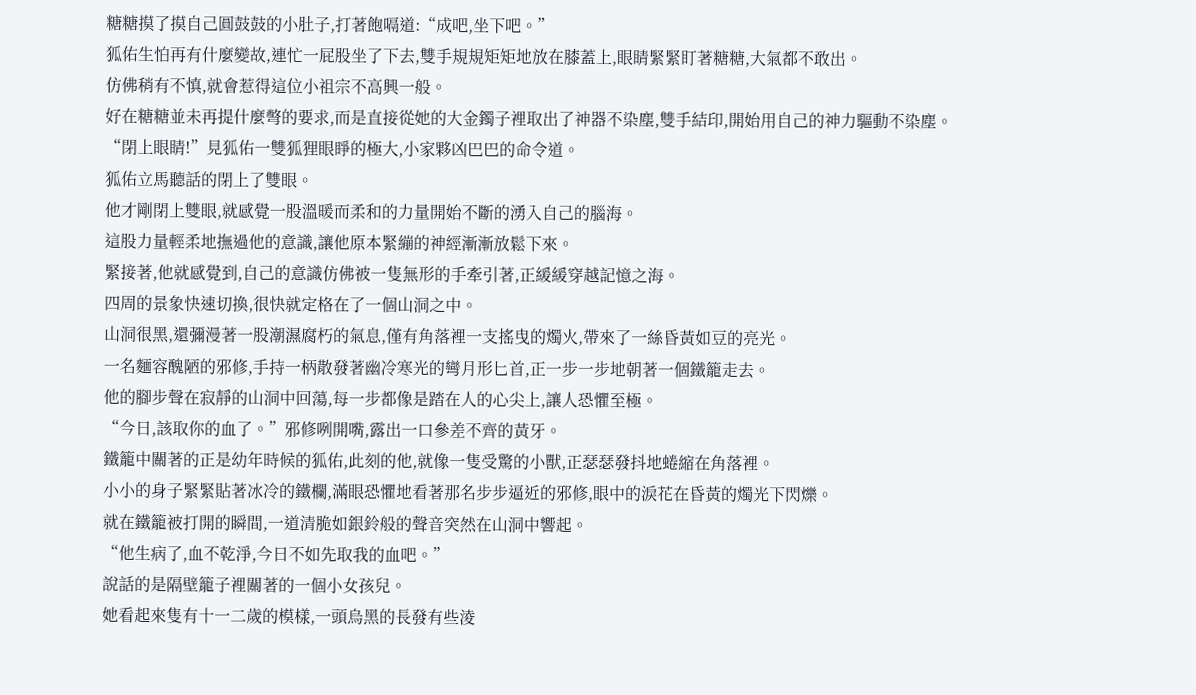糖糖摸了摸自己圓鼓鼓的小肚子,打著飽嗝道:“成吧,坐下吧。”
狐佑生怕再有什麼變故,連忙一屁股坐了下去,雙手規規矩矩地放在膝蓋上,眼睛緊緊盯著糖糖,大氣都不敢出。
仿佛稍有不慎,就會惹得這位小祖宗不高興一般。
好在糖糖並未再提什麼彆的要求,而是直接從她的大金鐲子裡取出了神器不染塵,雙手結印,開始用自己的神力驅動不染塵。
“閉上眼睛!”見狐佑一雙狐狸眼睜的極大,小家夥凶巴巴的命令道。
狐佑立馬聽話的閉上了雙眼。
他才剛閉上雙眼,就感覺一股溫暖而柔和的力量開始不斷的湧入自己的腦海。
這股力量輕柔地撫過他的意識,讓他原本緊繃的神經漸漸放鬆下來。
緊接著,他就感覺到,自己的意識仿佛被一隻無形的手牽引著,正緩緩穿越記憶之海。
四周的景象快速切換,很快就定格在了一個山洞之中。
山洞很黑,還彌漫著一股潮濕腐朽的氣息,僅有角落裡一支搖曳的燭火,帶來了一絲昏黃如豆的亮光。
一名麵容醜陋的邪修,手持一柄散發著幽冷寒光的彎月形匕首,正一步一步地朝著一個鐵籠走去。
他的腳步聲在寂靜的山洞中回蕩,每一步都像是踏在人的心尖上,讓人恐懼至極。
“今日,該取你的血了。”邪修咧開嘴,露出一口參差不齊的黃牙。
鐵籠中關著的正是幼年時候的狐佑,此刻的他,就像一隻受驚的小獸,正瑟瑟發抖地蜷縮在角落裡。
小小的身子緊緊貼著冰冷的鐵欄,滿眼恐懼地看著那名步步逼近的邪修,眼中的淚花在昏黃的燭光下閃爍。
就在鐵籠被打開的瞬間,一道清脆如銀鈴般的聲音突然在山洞中響起。
“他生病了,血不乾淨,今日不如先取我的血吧。”
說話的是隔壁籠子裡關著的一個小女孩兒。
她看起來隻有十一二歲的模樣,一頭烏黑的長發有些淩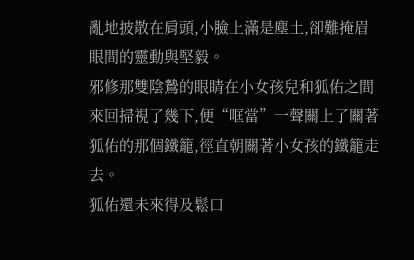亂地披散在肩頭,小臉上滿是塵土,卻難掩眉眼間的靈動與堅毅。
邪修那雙陰鷙的眼睛在小女孩兒和狐佑之間來回掃視了幾下,便“哐當”一聲關上了關著狐佑的那個鐵籠,徑直朝關著小女孩的鐵籠走去。
狐佑還未來得及鬆口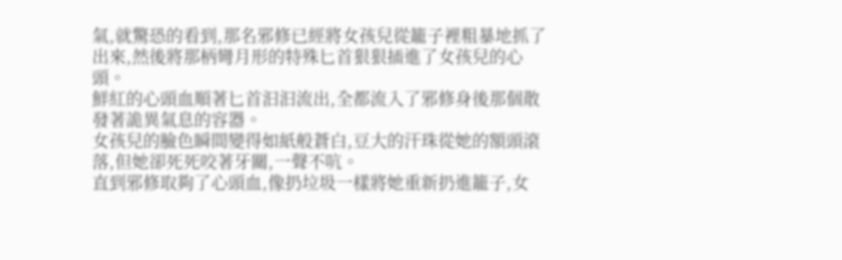氣,就驚恐的看到,那名邪修已經將女孩兒從籠子裡粗暴地抓了出來,然後將那柄彎月形的特殊匕首狠狠插進了女孩兒的心頭。
鮮紅的心頭血順著匕首汩汩流出,全都流入了邪修身後那個散發著詭異氣息的容器。
女孩兒的臉色瞬間變得如紙般蒼白,豆大的汗珠從她的額頭滾落,但她卻死死咬著牙關,一聲不吭。
直到邪修取夠了心頭血,像扔垃圾一樣將她重新扔進籠子,女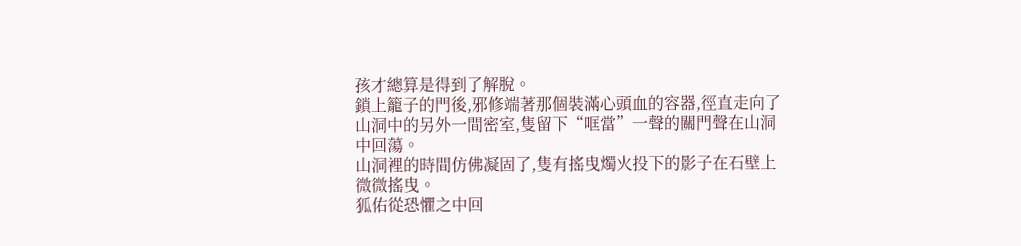孩才總算是得到了解脫。
鎖上籠子的門後,邪修端著那個裝滿心頭血的容器,徑直走向了山洞中的另外一間密室,隻留下“哐當”一聲的關門聲在山洞中回蕩。
山洞裡的時間仿佛凝固了,隻有搖曳燭火投下的影子在石壁上微微搖曳。
狐佑從恐懼之中回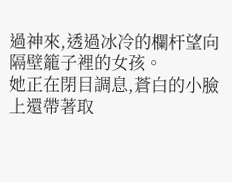過神來,透過冰冷的欄杆望向隔壁籠子裡的女孩。
她正在閉目調息,蒼白的小臉上還帶著取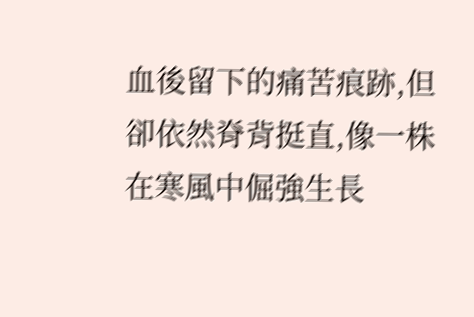血後留下的痛苦痕跡,但卻依然脊背挺直,像一株在寒風中倔強生長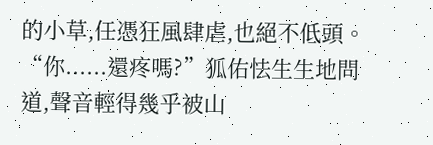的小草,任憑狂風肆虐,也絕不低頭。
“你......還疼嗎?”狐佑怯生生地問道,聲音輕得幾乎被山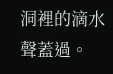洞裡的滴水聲蓋過。